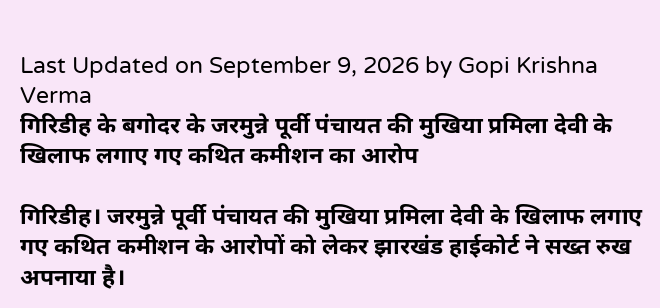Last Updated on September 9, 2026 by Gopi Krishna Verma
गिरिडीह के बगोदर के जरमुन्ने पूर्वी पंचायत की मुखिया प्रमिला देवी के खिलाफ लगाए गए कथित कमीशन का आरोप

गिरिडीह। जरमुन्ने पूर्वी पंचायत की मुखिया प्रमिला देवी के खिलाफ लगाए गए कथित कमीशन के आरोपों को लेकर झारखंड हाईकोर्ट ने सख्त रुख अपनाया है।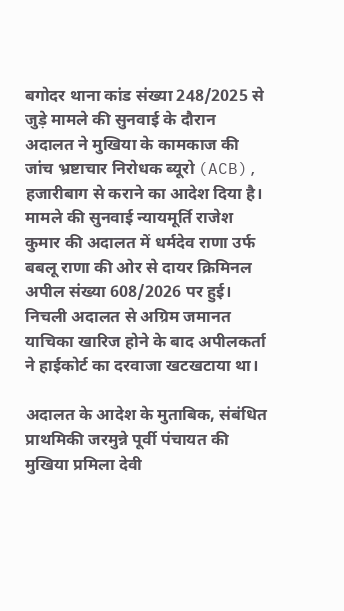बगोदर थाना कांड संख्या 248/2025 से जुड़े मामले की सुनवाई के दौरान अदालत ने मुखिया के कामकाज की जांच भ्रष्टाचार निरोधक ब्यूरो (ACB), हजारीबाग से कराने का आदेश दिया है।
मामले की सुनवाई न्यायमूर्ति राजेश कुमार की अदालत में धर्मदेव राणा उर्फ बबलू राणा की ओर से दायर क्रिमिनल अपील संख्या 608/2026 पर हुई। निचली अदालत से अग्रिम जमानत याचिका खारिज होने के बाद अपीलकर्ता ने हाईकोर्ट का दरवाजा खटखटाया था।

अदालत के आदेश के मुताबिक, संबंधित प्राथमिकी जरमुन्ने पूर्वी पंचायत की मुखिया प्रमिला देवी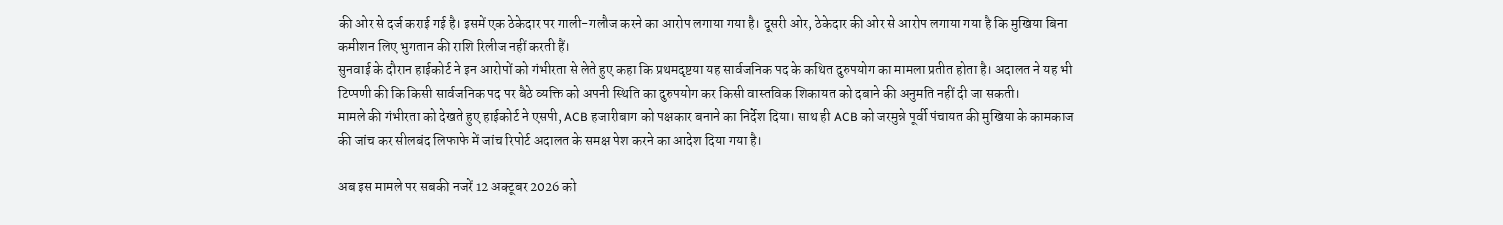की ओर से दर्ज कराई गई है। इसमें एक ठेकेदार पर गाली-गलौज करने का आरोप लगाया गया है। दूसरी ओर, ठेकेदार की ओर से आरोप लगाया गया है कि मुखिया बिना कमीशन लिए भुगतान की राशि रिलीज नहीं करती हैं।
सुनवाई के दौरान हाईकोर्ट ने इन आरोपों को गंभीरता से लेते हुए कहा कि प्रथमदृष्टया यह सार्वजनिक पद के कथित दुरुपयोग का मामला प्रतीत होता है। अदालत ने यह भी टिप्पणी की कि किसी सार्वजनिक पद पर बैठे व्यक्ति को अपनी स्थिति का दुरुपयोग कर किसी वास्तविक शिकायत को दबाने की अनुमति नहीं दी जा सकती।
मामले की गंभीरता को देखते हुए हाईकोर्ट ने एसपी, ACB हजारीबाग को पक्षकार बनाने का निर्देश दिया। साथ ही ACB को जरमुन्ने पूर्वी पंचायत की मुखिया के कामकाज की जांच कर सीलबंद लिफाफे में जांच रिपोर्ट अदालत के समक्ष पेश करने का आदेश दिया गया है।

अब इस मामले पर सबकी नजरें 12 अक्टूबर 2026 को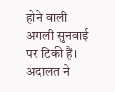होने वाली अगली सुनवाई पर टिकी हैं। अदालत ने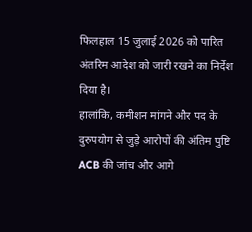फिलहाल 15 जुलाई 2026 को पारित अंतरिम आदेश को जारी रखने का निर्देश दिया है।
हालांकि, कमीशन मांगने और पद के दुरुपयोग से जुड़े आरोपों की अंतिम पुष्टि ACB की जांच और आगे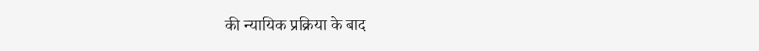की न्यायिक प्रक्रिया के बाद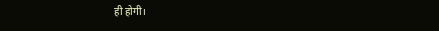ही होगी।